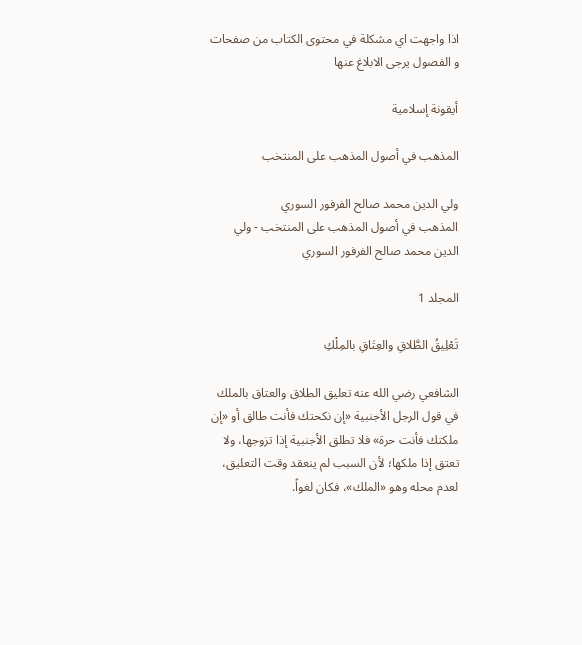اذا واجهت اي مشكلة في محتوى الكتاب من صفحات و الفصول يرجى الابلاغ عنها

أيقونة إسلامية

المذهب في أصول المذهب على المنتخب

ولي الدين محمد صالح الفرفور السوري
المذهب في أصول المذهب على المنتخب - ولي الدين محمد صالح الفرفور السوري

المجلد 1

تَعْلِيقُ الطَّلاقِ والعِتَاقِ بالمِلْكِ

الشافعي رضي الله عنه تعليق الطلاق والعتاق بالملك في قول الرجل الأجنبية «إن نكحتك فأنت طالق أو «إن ملكتك فأنت حرة» فلا تطلق الأجنبية إذا تزوجها، ولا تعتق إذا ملكها؛ لأن السبب لم ينعقد وقت التعليق، لعدم محله وهو «الملك»، فكان لغواً.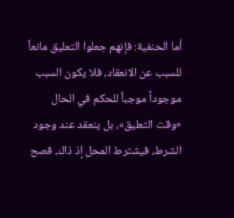أما الحنفية: فإنهم جعلوا التعليق مانعاً للسبب عن الانعقاد، فلا يكون السبب موجوداً موجباً للحكم في الحال «وقت التعليق»، بل ينعقد عند وجود الشرط، فيشترط المحل إذ ذاك، فصح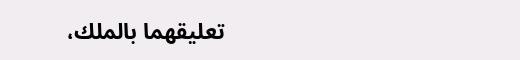تعليقهما بالملك،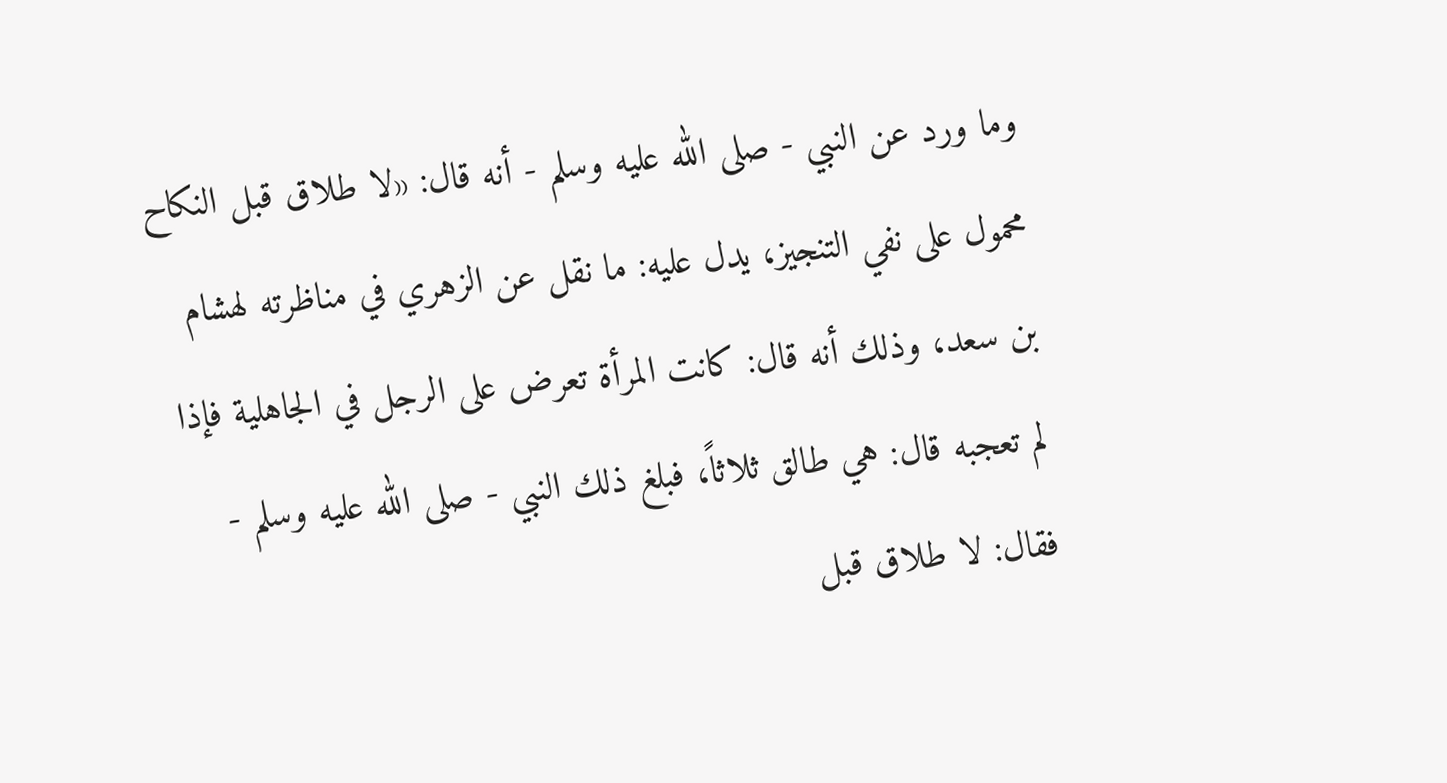وما ورد عن النبي - صلى الله عليه وسلم - أنه قال: «لا طلاق قبل النكاح محمول على نفي التنجيز، يدل عليه: ما نقل عن الزهري في مناظرته لهشام بن سعد، وذلك أنه قال: كانت المرأة تعرض على الرجل في الجاهلية فإذا لم تعجبه قال: هي طالق ثلاثاً، فبلغ ذلك النبي - صلى الله عليه وسلم - فقال: لا طلاق قبل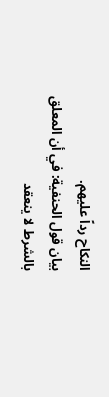النكاح رداً عليهم.
بيان قول الحنفية: في أن المعلق بالشرط لا ينعقد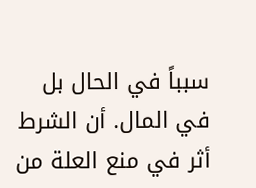سبباً في الحال بل في المال. أن الشرط أثر في منع العلة من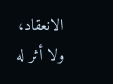الانعقاد، ولا أثر له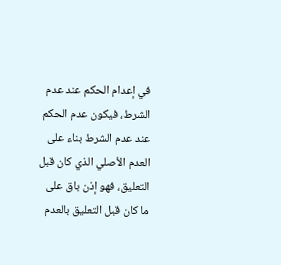في إعدام الحكم عند عدم الشرط، فيكون عدم الحكم عند عدم الشرط بناء على العدم الأصلي الذي كان قبل التعليق، فهو إذن باق على ما كان قبل التعليق بالعدم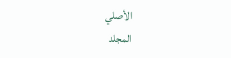الأصلي
المجلد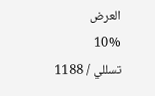العرض
10%
تسللي / 1188